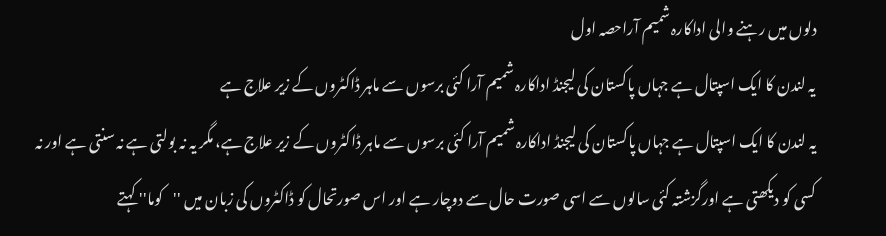دلوں میں رہنے والی اداکارہ شمیم آراحصہ اول
یہ لندن کا ایک اسپتال ہے جہاں پاکستان کی لیجنڈ اداکارہ شمیم آرا کئی برسوں سے ماہر ڈاکٹروں کے زیر علاج ہے
یہ لندن کا ایک اسپتال ہے جہاں پاکستان کی لیجنڈ اداکارہ شمیم آرا کئی برسوں سے ماہر ڈاکٹروں کے زیر علاج ہے، مگر یہ نہ بولتی ہے نہ سنتی ہے اور نہ کسی کو دیکھتی ہے اورگزشتہ کئی سالوں سے اسی صورت حال سے دوچار ہے اور اس صورتحال کو ڈاکٹروں کی زبان میں ''کوما'' کہتے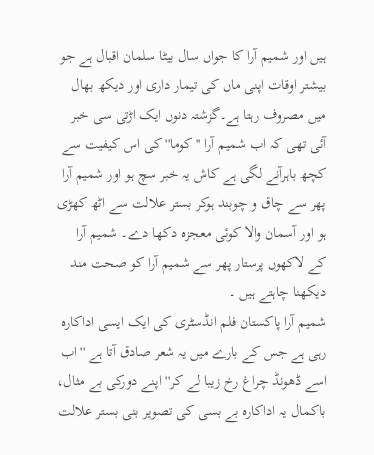ہیں اور شمیم آرا کا جواں سال بیٹا سلمان اقبال ہے جو بیشتر اوقات اپنی ماں کی تیمار داری اور دیکھ بھال میں مصروف رہتا ہے۔گزشتہ دنوں ایک اڑتی سی خبر آئی تھی کہ اب شمیم آرا ''کوما'' کی اس کیفیت سے کچھ باہرآنے لگی ہے کاش یہ خبر سچ ہو اور شمیم آرا پھر سے چاق و چوبند ہوکر بستر علالت سے اٹھ کھڑی ہو اور آسمان والا کوئی معجزہ دکھا دے۔ شمیم آرا کے لاکھوں پرستار پھر سے شمیم آرا کو صحت مند دیکھنا چاہتے ہیں ۔
شمیم آرا پاکستان فلم انڈسٹری کی ایک ایسی اداکارہ رہی ہے جس کے بارے میں یہ شعر صادق آتا ہے ''اب اسے ڈھونڈ چراغ رخ زیبا لے کر'' اپنے دورکی بے مثال، باکمال یہ اداکارہ بے بسی کی تصویر بنی بستر علالت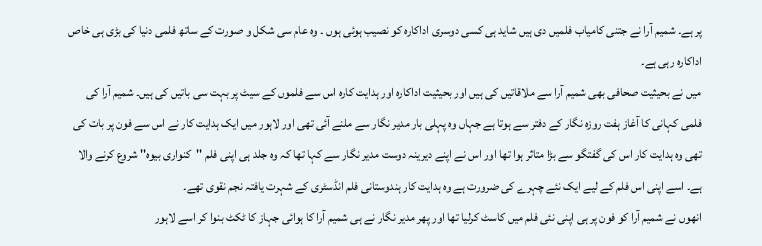پر ہے۔ شمیم آرا نے جتنی کامیاب فلمیں دی ہیں شاید ہی کسی دوسری اداکارہ کو نصیب ہوئی ہوں ۔ وہ عام سی شکل و صورت کے ساتھ فلمی دنیا کی بڑی ہی خاص اداکارہ رہی ہے۔
میں نے بحیثیت صحافی بھی شمیم آرا سے ملاقاتیں کی ہیں اور بحیثیت اداکارہ اور ہدایت کارہ اس سے فلموں کے سیٹ پر بہت سی باتیں کی ہیں۔ شمیم آرا کی فلمی کہانی کا آغاز ہفت روزہ نگار کے دفتر سے ہوتا ہے جہاں وہ پہلی بار مدیر نگار سے ملنے آئی تھی اور لاہور میں ایک ہدایت کار نے اس سے فون پر بات کی تھی وہ ہدایت کار اس کی گفتگو سے بڑا متاثر ہوا تھا اور اس نے اپنے دیرینہ دوست مدیر نگار سے کہا تھا کہ وہ جلد ہی اپنی فلم ''کنواری بیوہ'' شروع کرنے والا ہے۔ اسے اپنی اس فلم کے لیے ایک نئے چہرے کی ضرورت ہے وہ ہدایت کار ہندوستانی فلم انڈسٹری کے شہرت یافتہ نجم نقوی تھے۔
انھوں نے شمیم آرا کو فون پر ہی اپنی نئی فلم میں کاسٹ کرلیا تھا اور پھر مدیر نگار نے ہی شمیم آرا کا ہوائی جہاز کا ٹکٹ بنوا کر اسے لاہور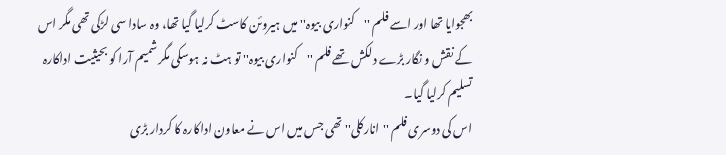بھجوایا تھا اور اسے فلم ''کنواری بیوہ'' میں ہیروئن کاسٹ کرلیا گیا تھا، وہ سادا سی لڑکی تھی مگر اس کے نقش و نگار بڑے دلکش تھے فلم ''کنواری بیوہ'' تو ہٹ نہ ہوسکی مگر شمیم آرا کو بحیثیت اداکارہ تسلیم کرلیا گیا۔
اس کی دوسری فلم ''انارکلی'' تھی جس میں اس نے معاون اداکارہ کا کردار بڑی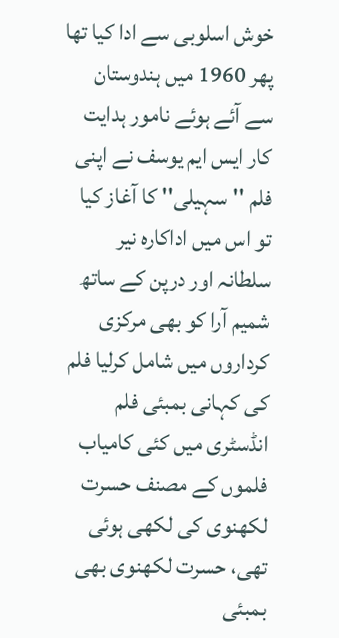خوش اسلوبی سے ادا کیا تھا پھر 1960 میں ہندوستان سے آئے ہوئے نامور ہدایت کار ایس ایم یوسف نے اپنی فلم ''سہیلی'' کا آغاز کیا تو اس میں اداکارہ نیر سلطانہ اور درپن کے ساتھ شمیم آرا کو بھی مرکزی کرداروں میں شامل کرلیا فلم کی کہانی بمبئی فلم انڈسٹری میں کئی کامیاب فلموں کے مصنف حسرت لکھنوی کی لکھی ہوئی تھی، حسرت لکھنوی بھی بمبئی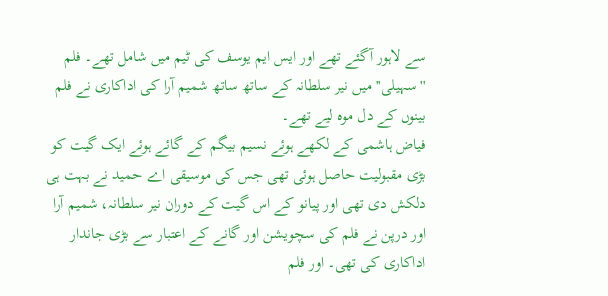سے لاہور آگئے تھے اور ایس ایم یوسف کی ٹیم میں شامل تھے۔ فلم ''سہیلی'' میں نیر سلطانہ کے ساتھ ساتھ شمیم آرا کی اداکاری نے فلم بینوں کے دل موہ لیے تھے۔
فیاض ہاشمی کے لکھے ہوئے نسیم بیگم کے گائے ہوئے ایک گیت کو بڑی مقبولیت حاصل ہوئی تھی جس کی موسیقی اے حمید نے بہت ہی دلکش دی تھی اور پیانو کے اس گیت کے دوران نیر سلطانہ، شمیم آرا اور درپن نے فلم کی سچویشن اور گانے کے اعتبار سے بڑی جاندار اداکاری کی تھی۔ اور فلم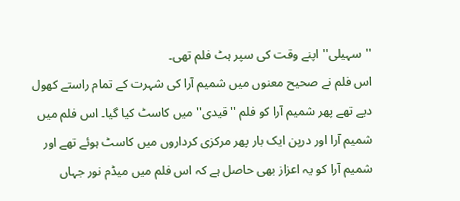''سہیلی'' اپنے وقت کی سپر ہٹ فلم تھی۔
اس فلم نے صحیح معنوں میں شمیم آرا کی شہرت کے تمام راستے کھول دیے تھے پھر شمیم آرا کو فلم ''قیدی'' میں کاسٹ کیا گیا۔ اس فلم میں شمیم آرا اور درپن ایک بار پھر مرکزی کرداروں میں کاسٹ ہوئے تھے اور شمیم آرا کو یہ اعزاز بھی حاصل ہے کہ اس فلم میں میڈم نور جہاں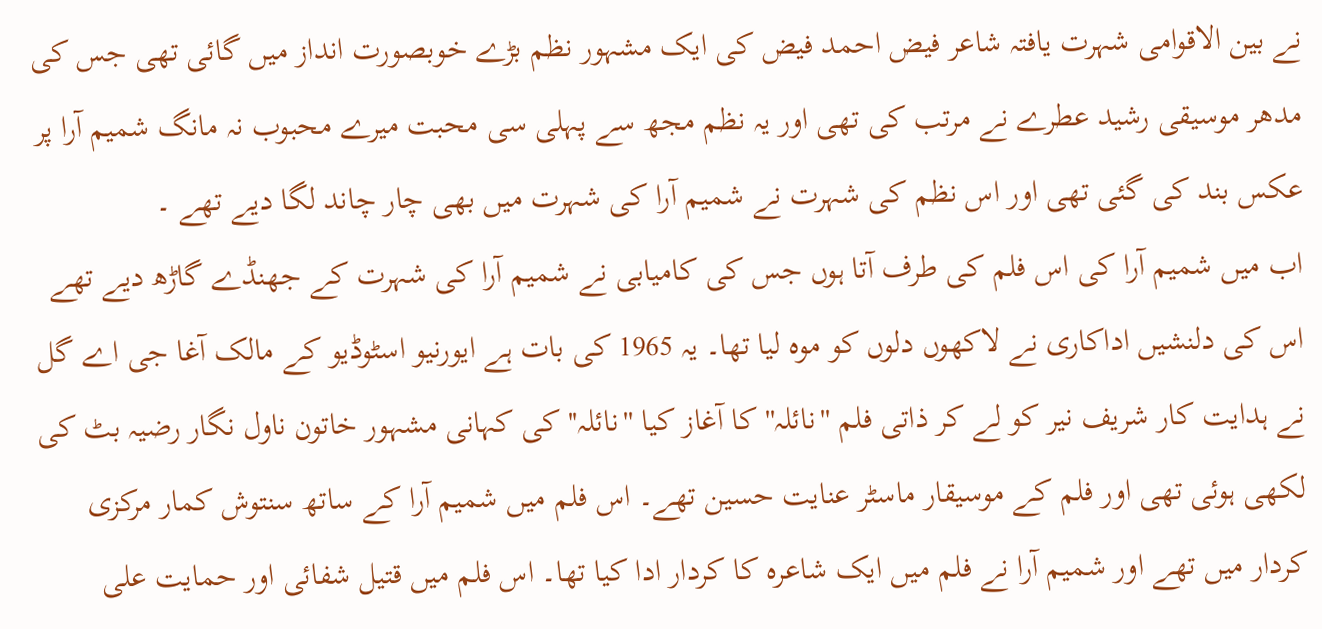نے بین الاقوامی شہرت یافتہ شاعر فیض احمد فیض کی ایک مشہور نظم بڑے خوبصورت انداز میں گائی تھی جس کی مدھر موسیقی رشید عطرے نے مرتب کی تھی اور یہ نظم مجھ سے پہلی سی محبت میرے محبوب نہ مانگ شمیم آرا پر عکس بند کی گئی تھی اور اس نظم کی شہرت نے شمیم آرا کی شہرت میں بھی چار چاند لگا دیے تھے ۔
اب میں شمیم آرا کی اس فلم کی طرف آتا ہوں جس کی کامیابی نے شمیم آرا کی شہرت کے جھنڈے گاڑھ دیے تھے اس کی دلنشیں اداکاری نے لاکھوں دلوں کو موہ لیا تھا۔ یہ 1965 کی بات ہے ایورنیو اسٹوڈیو کے مالک آغا جی اے گل نے ہدایت کار شریف نیر کو لے کر ذاتی فلم ''نائلہ'' کا آغاز کیا ''نائلہ'' کی کہانی مشہور خاتون ناول نگار رضیہ بٹ کی لکھی ہوئی تھی اور فلم کے موسیقار ماسٹر عنایت حسین تھے۔ اس فلم میں شمیم آرا کے ساتھ سنتوش کمار مرکزی کردار میں تھے اور شمیم آرا نے فلم میں ایک شاعرہ کا کردار ادا کیا تھا۔ اس فلم میں قتیل شفائی اور حمایت علی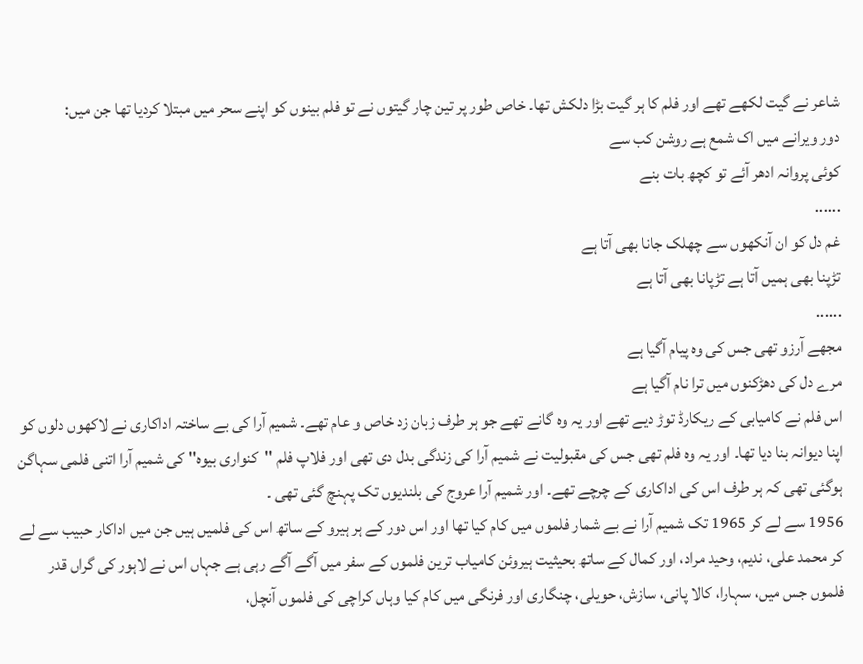شاعر نے گیت لکھے تھے اور فلم کا ہر گیت بڑا دلکش تھا۔ خاص طور پر تین چار گیتوں نے تو فلم بینوں کو اپنے سحر میں مبتلا کردیا تھا جن میں:
دور ویرانے میں اک شمع ہے روشن کب سے
کوئی پروانہ ادھر آئے تو کچھ بات بنے
......
غم دل کو ان آنکھوں سے چھلک جانا بھی آتا ہے
تڑپنا بھی ہمیں آتا ہے تڑپانا بھی آتا ہے
......
مجھے آرزو تھی جس کی وہ پیام آگیا ہے
مرے دل کی دھڑکنوں میں ترا نام آگیا ہے
اس فلم نے کامیابی کے ریکارڈ توڑ دیے تھے اور یہ وہ گانے تھے جو ہر طرف زبان زد خاص و عام تھے۔ شمیم آرا کی بے ساختہ اداکاری نے لاکھوں دلوں کو اپنا دیوانہ بنا دیا تھا۔ اور یہ وہ فلم تھی جس کی مقبولیت نے شمیم آرا کی زندگی بدل دی تھی اور فلاپ فلم ''کنواری بیوہ'' کی شمیم آرا اتنی فلمی سہاگن ہوگئی تھی کہ ہر طرف اس کی اداکاری کے چرچے تھے۔ اور شمیم آرا عروج کی بلندیوں تک پہنچ گئی تھی ۔
1956 سے لے کر 1965 تک شمیم آرا نے بے شمار فلموں میں کام کیا تھا اور اس دور کے ہر ہیرو کے ساتھ اس کی فلمیں ہیں جن میں اداکار حبیب سے لے کر محمد علی، ندیم، وحید مراد، اور کمال کے ساتھ بحیثیت ہیروئن کامیاب ترین فلموں کے سفر میں آگے آگے رہی ہے جہاں اس نے لاہور کی گراں قدر فلموں جس میں، سہارا، کالا پانی، سازش، حویلی، چنگاری اور فرنگی میں کام کیا وہاں کراچی کی فلموں آنچل،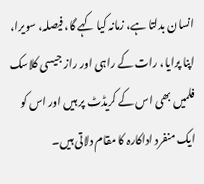انسان بدلتا ہے، زمانہ کیا کہے گا، فیصلہ، سویرا، اپنا پرایا، رات کے راہی اور راز جیسی کلاسک فلمیں بھی اس کے کریڈٹ پر ہیں اور اس کو ایک منفرد اداکارہ کا مقام دلاتی ہیں۔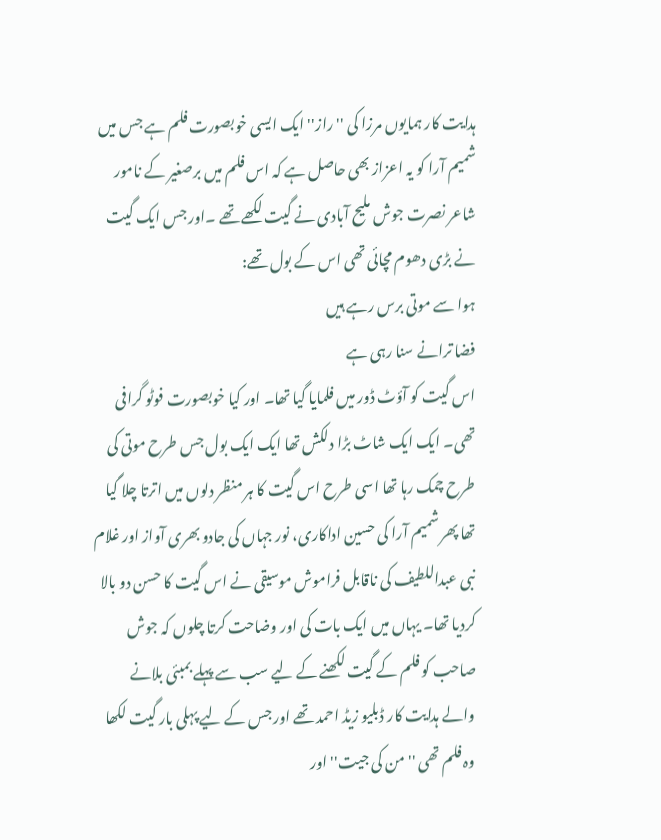ہدایت کار ہمایوں مرزا کی ''راز'' ایک ایسی خوبصورت فلم ہے جس میں شمیم آرا کو یہ اعزاز بھی حاصل ہے کہ اس فلم میں برصغیر کے نامور شاعر نصرت جوش ملیح آبادی نے گیت لکھے تھے ۔اور جس ایک گیت نے بڑی دھوم مچائی تھی اس کے بول تھے:
ہوا سے موتی برس رہے ہیں
فضا ترانے سنا رہی ہے
اس گیت کو آؤٹ ڈور میں فلمایا گیا تھا۔ اور کیا خوبصورت فوٹو گرافی تھی۔ ایک ایک شاٹ بڑا دلکش تھا ایک ایک بول جس طرح موتی کی طرح چمک رہا تھا اسی طرح اس گیت کا ہر منظر دلوں میں اترتا چلا گیا تھا پھر شمیم آرا کی حسین اداکاری، نور جہاں کی جادو بھری آواز اور غلام نبی عبداللطیف کی ناقابل فراموش موسیقی نے اس گیت کا حسن دو بالا کردیا تھا۔ یہاں میں ایک بات کی اور وضاحت کرتا چلوں کہ جوش صاحب کو فلم کے گیت لکھنے کے لیے سب سے پہلے بمبئی بلانے والے ہدایت کار ڈبلیو زیڈ احمد تھے اور جس کے لیے پہلی بار گیت لکھا وہ فلم تھی ''من کی جیت'' اور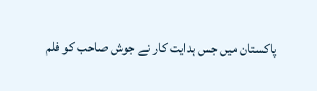پاکستان میں جس ہدایت کار نے جوش صاحب کو فلم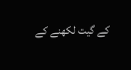کے گیت لکھنے کے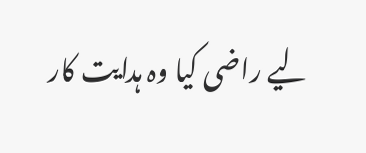لیے راضی کیا وہ ہدایت کار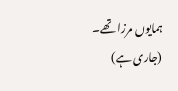ہمایوں مرزا تھے۔
(جاری ہے)